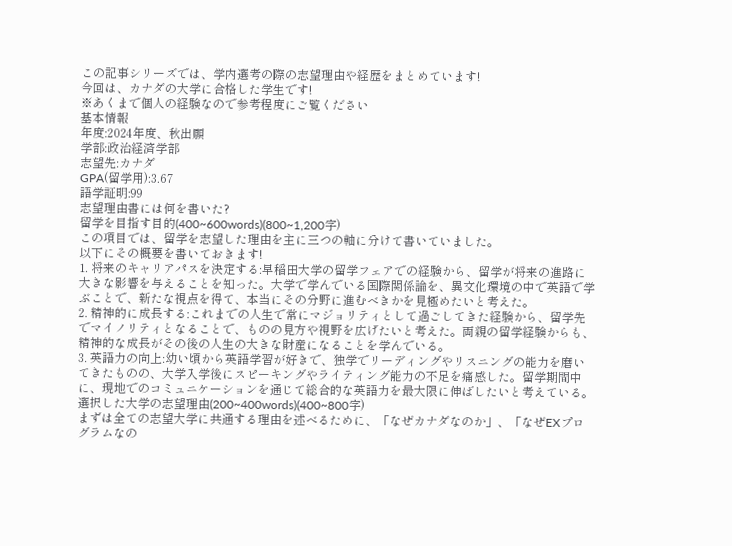この記事シリーズでは、学内選考の際の志望理由や経歴をまとめています!
今回は、カナダの大学に合格した学生です!
※あくまで個人の経験なので参考程度にご覧ください
基本情報
年度:2024年度、秋出願
学部:政治経済学部
志望先:カナダ
GPA(留学用):3.67
語学証明:99
志望理由書には何を書いた?
留学を目指す目的(400~600words)(800~1,200字)
この項目では、留学を志望した理由を主に三つの軸に分けて書いていました。
以下にその概要を書いておきます!
1. 将来のキャリアパスを決定する:早稲田大学の留学フェアでの経験から、留学が将来の進路に大きな影響を与えることを知った。大学で学んでいる国際関係論を、異文化環境の中で英語で学ぶことで、新たな視点を得て、本当にその分野に進むべきかを見極めたいと考えた。
2. 精神的に成長する:これまでの人生で常にマジョリティとして過ごしてきた経験から、留学先でマイノリティとなることで、ものの見方や視野を広げたいと考えた。両親の留学経験からも、精神的な成長がその後の人生の大きな財産になることを学んでいる。
3. 英語力の向上:幼い頃から英語学習が好きで、独学でリーディングやリスニングの能力を磨いてきたものの、大学入学後にスピーキングやライティング能力の不足を痛感した。留学期間中に、現地でのコミュニケーションを通じて総合的な英語力を最大限に伸ばしたいと考えている。
選択した大学の志望理由(200~400words)(400~800字)
まずは全ての志望大学に共通する理由を述べるために、「なぜカナダなのか」、「なぜEXプログラムなの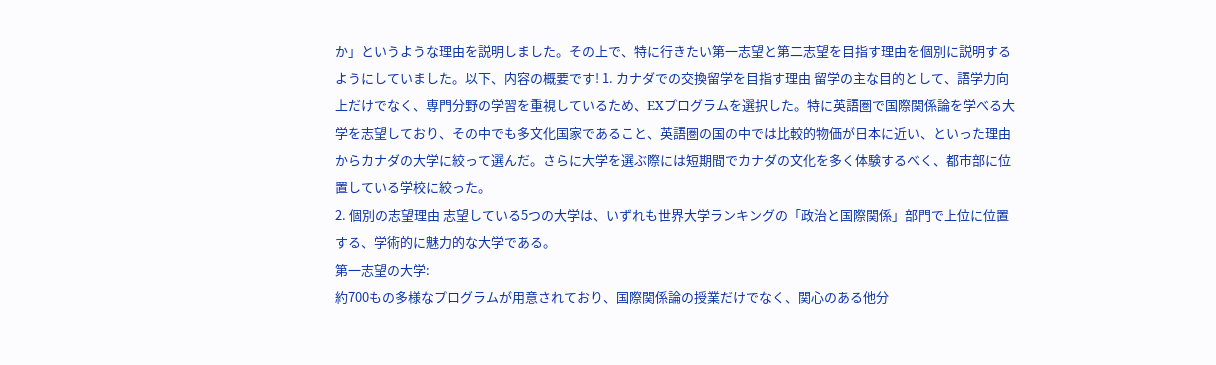か」というような理由を説明しました。その上で、特に行きたい第一志望と第二志望を目指す理由を個別に説明するようにしていました。以下、内容の概要です! 1. カナダでの交換留学を目指す理由 留学の主な目的として、語学力向上だけでなく、専門分野の学習を重視しているため、EXプログラムを選択した。特に英語圏で国際関係論を学べる大学を志望しており、その中でも多文化国家であること、英語圏の国の中では比較的物価が日本に近い、といった理由からカナダの大学に絞って選んだ。さらに大学を選ぶ際には短期間でカナダの文化を多く体験するべく、都市部に位置している学校に絞った。
2. 個別の志望理由 志望している5つの大学は、いずれも世界大学ランキングの「政治と国際関係」部門で上位に位置する、学術的に魅力的な大学である。
第一志望の大学:
約700もの多様なプログラムが用意されており、国際関係論の授業だけでなく、関心のある他分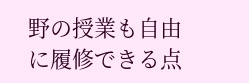野の授業も自由に履修できる点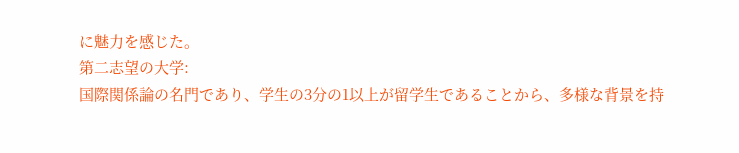に魅力を感じた。
第二志望の大学:
国際関係論の名門であり、学生の3分の1以上が留学生であることから、多様な背景を持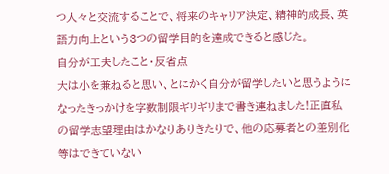つ人々と交流することで、将来のキャリア決定、精神的成長、英語力向上という3つの留学目的を達成できると感じた。
自分が工夫したこと・反省点
大は小を兼ねると思い、とにかく自分が留学したいと思うようになったきっかけを字数制限ギリギリまで書き連ねました!正直私の留学志望理由はかなりありきたりで、他の応募者との差別化等はできていない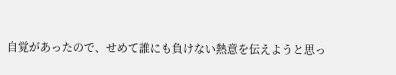自覚があったので、せめて誰にも負けない熱意を伝えようと思っ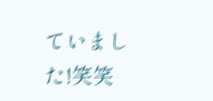ていました!笑笑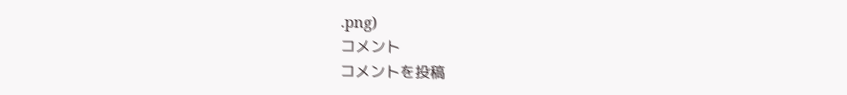.png)
コメント
コメントを投稿